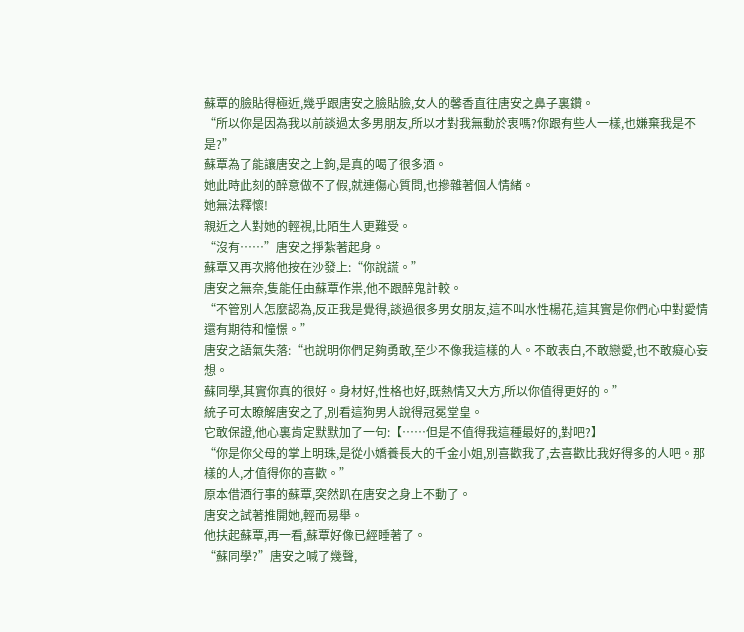蘇覃的臉貼得極近,幾乎跟唐安之臉貼臉,女人的馨香直往唐安之鼻子裏鑽。
“所以你是因為我以前談過太多男朋友,所以才對我無動於衷嗎?你跟有些人一樣,也嫌棄我是不是?”
蘇覃為了能讓唐安之上鉤,是真的喝了很多酒。
她此時此刻的醉意做不了假,就連傷心質問,也摻雜著個人情緒。
她無法釋懷!
親近之人對她的輕視,比陌生人更難受。
“沒有……”唐安之掙紮著起身。
蘇覃又再次將他按在沙發上:“你說謊。”
唐安之無奈,隻能任由蘇覃作祟,他不跟醉鬼計較。
“不管別人怎麼認為,反正我是覺得,談過很多男女朋友,這不叫水性楊花,這其實是你們心中對愛情還有期待和憧憬。”
唐安之語氣失落:“也說明你們足夠勇敢,至少不像我這樣的人。不敢表白,不敢戀愛,也不敢癡心妄想。
蘇同學,其實你真的很好。身材好,性格也好,既熱情又大方,所以你值得更好的。”
統子可太瞭解唐安之了,別看這狗男人說得冠冕堂皇。
它敢保證,他心裏肯定默默加了一句:【……但是不值得我這種最好的,對吧?】
“你是你父母的掌上明珠,是從小嬌養長大的千金小姐,別喜歡我了,去喜歡比我好得多的人吧。那樣的人,才值得你的喜歡。”
原本借酒行事的蘇覃,突然趴在唐安之身上不動了。
唐安之試著推開她,輕而易舉。
他扶起蘇覃,再一看,蘇覃好像已經睡著了。
“蘇同學?”唐安之喊了幾聲,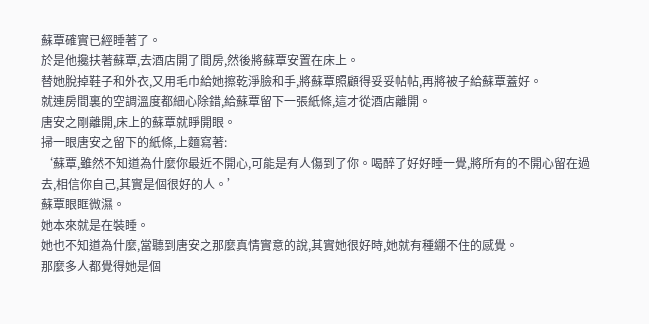蘇覃確實已經睡著了。
於是他攙扶著蘇覃,去酒店開了間房,然後將蘇覃安置在床上。
替她脫掉鞋子和外衣,又用毛巾給她擦乾淨臉和手,將蘇覃照顧得妥妥帖帖,再將被子給蘇覃蓋好。
就連房間裏的空調溫度都細心除錯,給蘇覃留下一張紙條,這才從酒店離開。
唐安之剛離開,床上的蘇覃就睜開眼。
掃一眼唐安之留下的紙條,上麵寫著:
‘蘇覃,雖然不知道為什麼你最近不開心,可能是有人傷到了你。喝醉了好好睡一覺,將所有的不開心留在過去,相信你自己,其實是個很好的人。’
蘇覃眼眶微濕。
她本來就是在裝睡。
她也不知道為什麼,當聽到唐安之那麼真情實意的說,其實她很好時,她就有種綳不住的感覺。
那麼多人都覺得她是個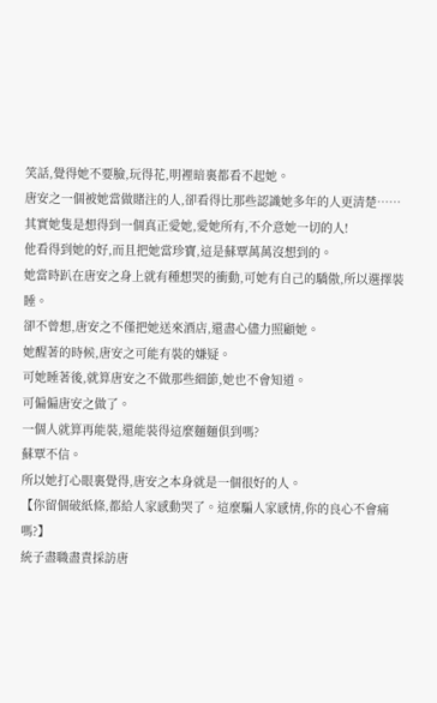笑話,覺得她不要臉,玩得花,明裡暗裏都看不起她。
唐安之一個被她當做賭注的人,卻看得比那些認識她多年的人更清楚……
其實她隻是想得到一個真正愛她,愛她所有,不介意她一切的人!
他看得到她的好,而且把她當珍寶,這是蘇覃萬萬沒想到的。
她當時趴在唐安之身上就有種想哭的衝動,可她有自己的驕傲,所以選擇裝睡。
卻不曾想,唐安之不僅把她送來酒店,還盡心儘力照顧她。
她醒著的時候,唐安之可能有裝的嫌疑。
可她睡著後,就算唐安之不做那些細節,她也不會知道。
可偏偏唐安之做了。
一個人就算再能裝,還能裝得這麼麵麵俱到嗎?
蘇覃不信。
所以她打心眼裏覺得,唐安之本身就是一個很好的人。
【你留個破紙條,都給人家感動哭了。這麼騙人家感情,你的良心不會痛嗎?】
統子盡職盡責採訪唐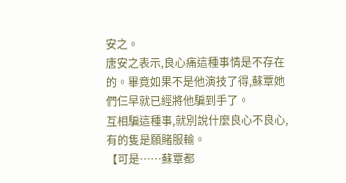安之。
唐安之表示,良心痛這種事情是不存在的。畢竟如果不是他演技了得,蘇覃她們仨早就已經將他騙到手了。
互相騙這種事,就別說什麼良心不良心,有的隻是願賭服輸。
【可是……蘇覃都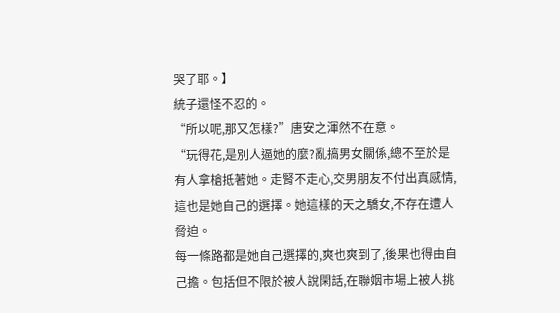哭了耶。】
統子還怪不忍的。
“所以呢,那又怎樣?”唐安之渾然不在意。
“玩得花,是別人逼她的麼?亂搞男女關係,總不至於是有人拿槍抵著她。走腎不走心,交男朋友不付出真感情,這也是她自己的選擇。她這樣的天之驕女,不存在遭人脅迫。
每一條路都是她自己選擇的,爽也爽到了,後果也得由自己擔。包括但不限於被人說閑話,在聯姻市場上被人挑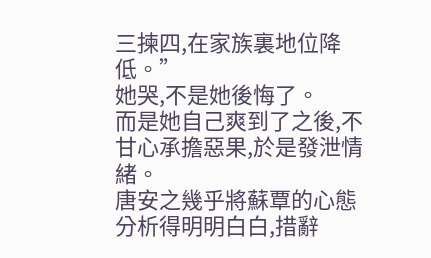三揀四,在家族裏地位降低。”
她哭,不是她後悔了。
而是她自己爽到了之後,不甘心承擔惡果,於是發泄情緒。
唐安之幾乎將蘇覃的心態分析得明明白白,措辭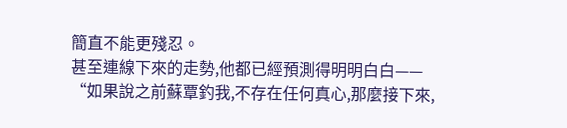簡直不能更殘忍。
甚至連線下來的走勢,他都已經預測得明明白白——
“如果說之前蘇覃釣我,不存在任何真心,那麼接下來,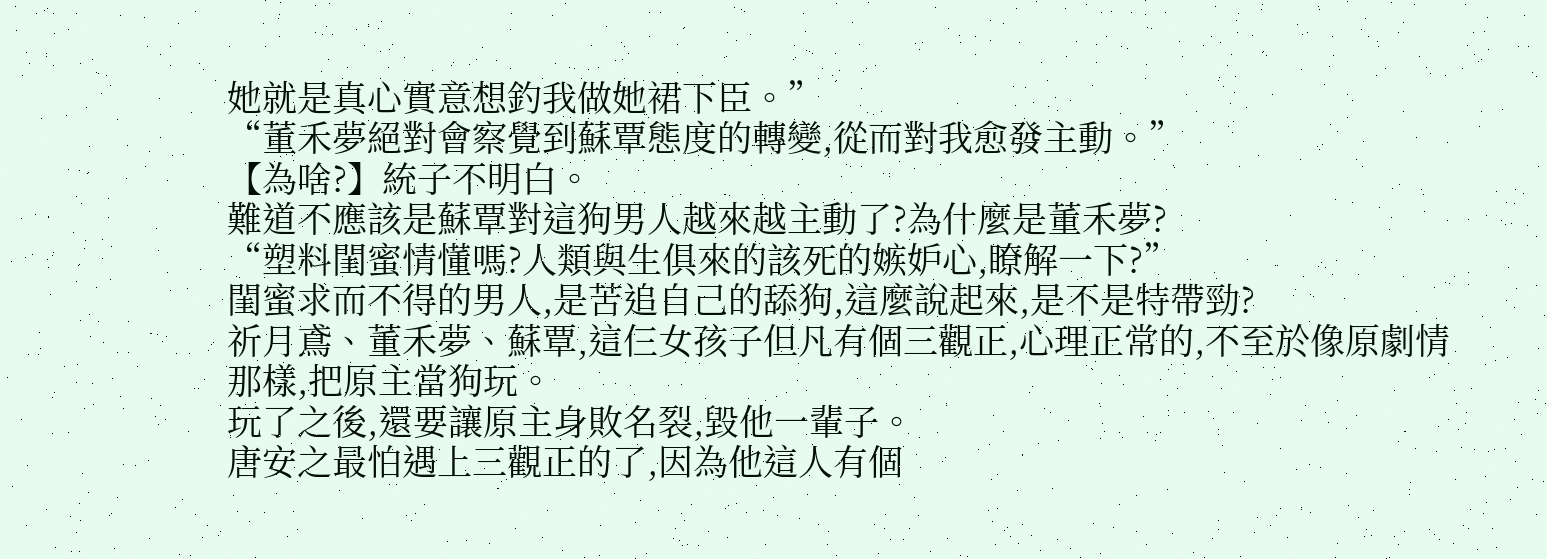她就是真心實意想釣我做她裙下臣。”
“董禾夢絕對會察覺到蘇覃態度的轉變,從而對我愈發主動。”
【為啥?】統子不明白。
難道不應該是蘇覃對這狗男人越來越主動了?為什麼是董禾夢?
“塑料閨蜜情懂嗎?人類與生俱來的該死的嫉妒心,瞭解一下?”
閨蜜求而不得的男人,是苦追自己的舔狗,這麼說起來,是不是特帶勁?
祈月鳶、董禾夢、蘇覃,這仨女孩子但凡有個三觀正,心理正常的,不至於像原劇情那樣,把原主當狗玩。
玩了之後,還要讓原主身敗名裂,毀他一輩子。
唐安之最怕遇上三觀正的了,因為他這人有個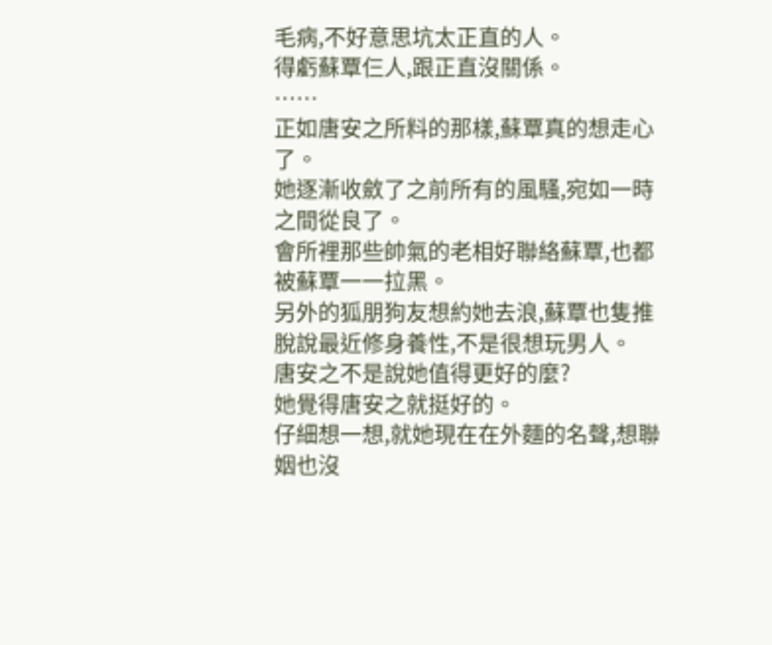毛病,不好意思坑太正直的人。
得虧蘇覃仨人,跟正直沒關係。
……
正如唐安之所料的那樣,蘇覃真的想走心了。
她逐漸收斂了之前所有的風騷,宛如一時之間從良了。
會所裡那些帥氣的老相好聯絡蘇覃,也都被蘇覃一一拉黑。
另外的狐朋狗友想約她去浪,蘇覃也隻推脫說最近修身養性,不是很想玩男人。
唐安之不是說她值得更好的麼?
她覺得唐安之就挺好的。
仔細想一想,就她現在在外麵的名聲,想聯姻也沒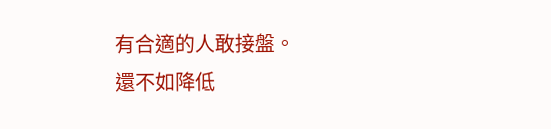有合適的人敢接盤。
還不如降低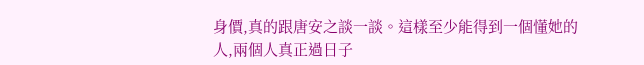身價,真的跟唐安之談一談。這樣至少能得到一個懂她的人,兩個人真正過日子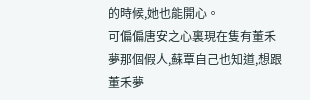的時候,她也能開心。
可偏偏唐安之心裏現在隻有董禾夢那個假人,蘇覃自己也知道,想跟董禾夢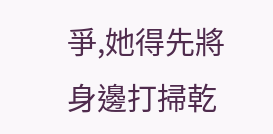爭,她得先將身邊打掃乾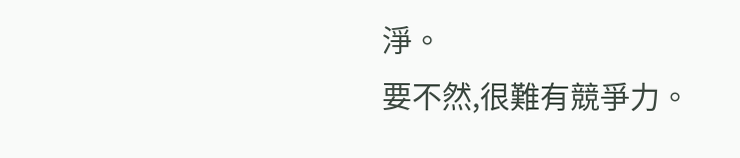淨。
要不然,很難有競爭力。